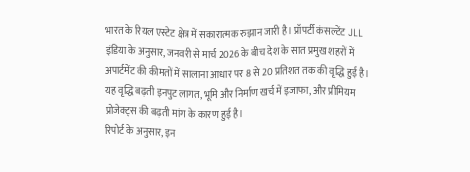भारत के रियल एस्टेट क्षेत्र में सकारात्मक रुझान जारी है। प्रॉपर्टी कंसल्टेंट JLL इंडिया के अनुसार, जनवरी से मार्च 2026 के बीच देश के सात प्रमुख शहरों में अपार्टमेंट की कीमतों में सालाना आधार पर 8 से 20 प्रतिशत तक की वृद्धि हुई है। यह वृद्धि बढ़ती इनपुट लागत, भूमि और निर्माण खर्च में इजाफा, और प्रीमियम प्रोजेक्ट्स की बढ़ती मांग के कारण हुई है।
रिपोर्ट के अनुसार, इन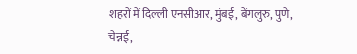शहरों में दिल्ली एनसीआर, मुंबई, बेंगलुरु, पुणे, चेन्नई,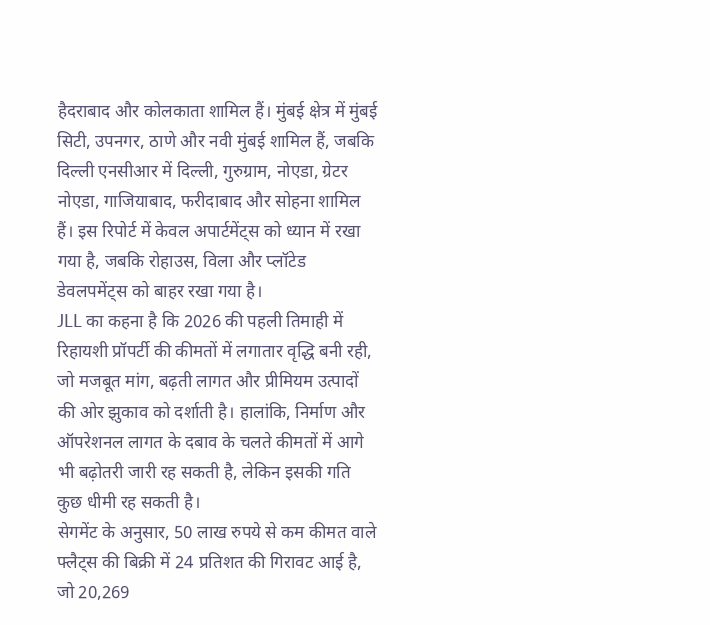हैदराबाद और कोलकाता शामिल हैं। मुंबई क्षेत्र में मुंबई सिटी, उपनगर, ठाणे और नवी मुंबई शामिल हैं, जबकि दिल्ली एनसीआर में दिल्ली, गुरुग्राम, नोएडा, ग्रेटर नोएडा, गाजियाबाद, फरीदाबाद और सोहना शामिल हैं। इस रिपोर्ट में केवल अपार्टमेंट्स को ध्यान में रखा गया है, जबकि रोहाउस, विला और प्लॉटेड डेवलपमेंट्स को बाहर रखा गया है।
JLL का कहना है कि 2026 की पहली तिमाही में रिहायशी प्रॉपर्टी की कीमतों में लगातार वृद्धि बनी रही, जो मजबूत मांग, बढ़ती लागत और प्रीमियम उत्पादों की ओर झुकाव को दर्शाती है। हालांकि, निर्माण और ऑपरेशनल लागत के दबाव के चलते कीमतों में आगे भी बढ़ोतरी जारी रह सकती है, लेकिन इसकी गति कुछ धीमी रह सकती है।
सेगमेंट के अनुसार, 50 लाख रुपये से कम कीमत वाले फ्लैट्स की बिक्री में 24 प्रतिशत की गिरावट आई है, जो 20,269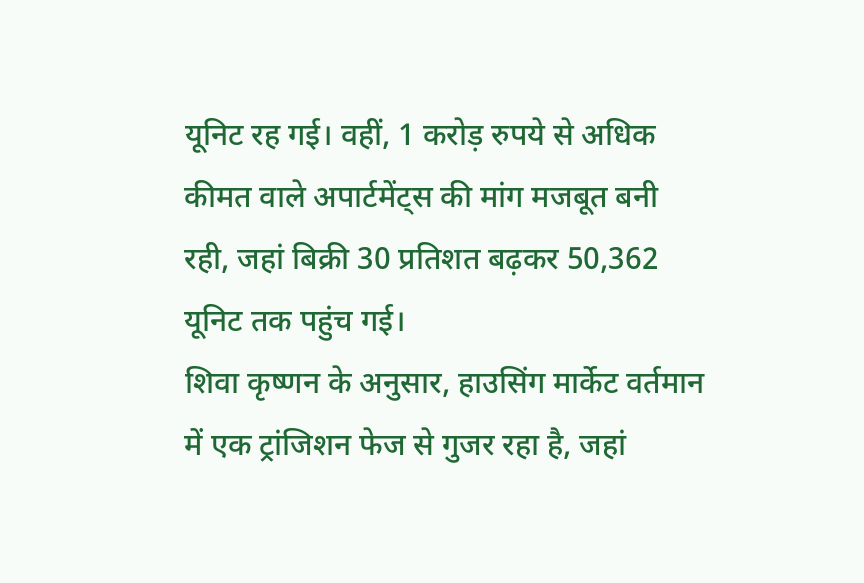यूनिट रह गई। वहीं, 1 करोड़ रुपये से अधिक कीमत वाले अपार्टमेंट्स की मांग मजबूत बनी रही, जहां बिक्री 30 प्रतिशत बढ़कर 50,362 यूनिट तक पहुंच गई।
शिवा कृष्णन के अनुसार, हाउसिंग मार्केट वर्तमान में एक ट्रांजिशन फेज से गुजर रहा है, जहां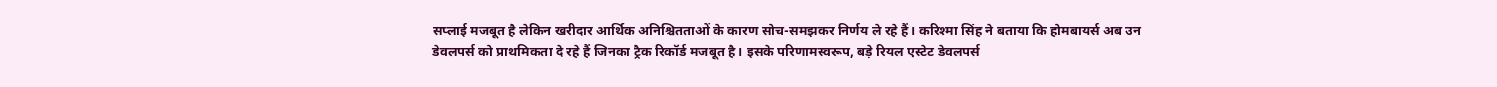सप्लाई मजबूत है लेकिन खरीदार आर्थिक अनिश्चितताओं के कारण सोच-समझकर निर्णय ले रहे हैं। करिश्मा सिंह ने बताया कि होमबायर्स अब उन डेवलपर्स को प्राथमिकता दे रहे हैं जिनका ट्रैक रिकॉर्ड मजबूत है। इसके परिणामस्वरूप, बड़े रियल एस्टेट डेवलपर्स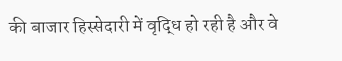की बाजार हिस्सेदारी में वृद्धि हो रही है और वे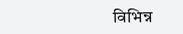विभिन्न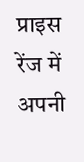प्राइस रेंज में अपनी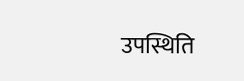उपस्थिति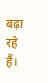बढ़ा रहे हैं।